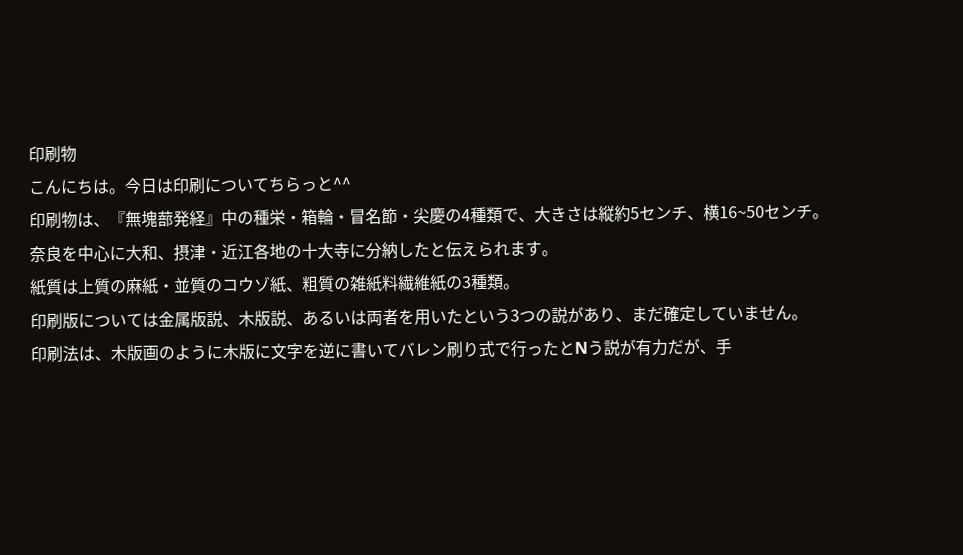印刷物
こんにちは。今日は印刷についてちらっと^^
印刷物は、『無塊蔀発経』中の種栄・箱輪・冒名節・尖慶の4種類で、大きさは縦約5センチ、横16~50センチ。
奈良を中心に大和、摂津・近江各地の十大寺に分納したと伝えられます。
紙質は上質の麻紙・並質のコウゾ紙、粗質の雑紙料繊維紙の3種類。
印刷版については金属版説、木版説、あるいは両者を用いたという3つの説があり、まだ確定していません。
印刷法は、木版画のように木版に文字を逆に書いてバレン刷り式で行ったとNう説が有力だが、手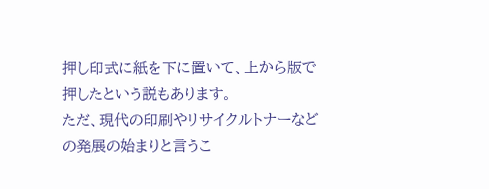押し印式に紙を下に置いて、上から版で押したという説もあります。
ただ、現代の印刷やリサイクルトナーなどの発展の始まりと言うこ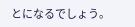とになるでしょう。